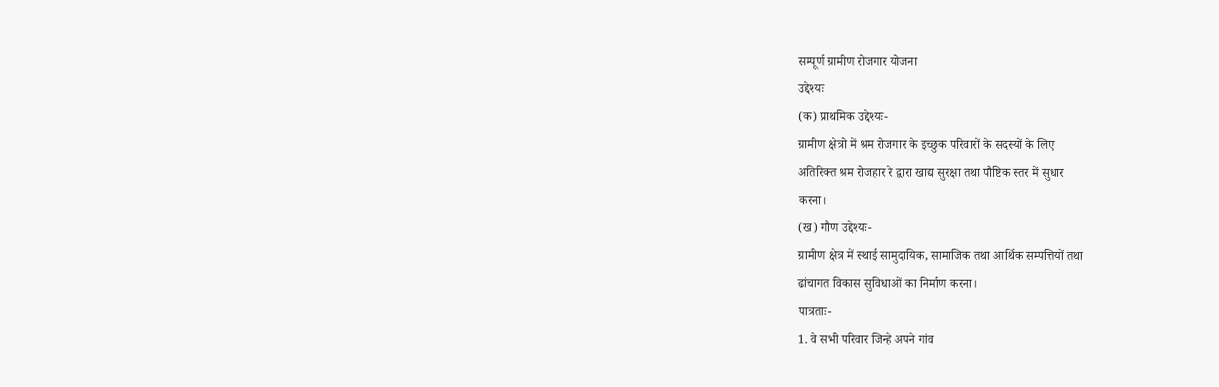सम्पूर्ण ग्रामीण रोजगार योजना
उद्देश्यः
(क) प्राथमिक उद्देश्यः-
ग्रामीण क्षेत्रो में श्रम रोजगार के इच्छुक परिवारों के सदस्यों के लिए
अतिरिक्त श्रम रोजहार रे द्वारा खाद्य सुरक्षा तथा पौष्टिक स्तर में सुधार
करना।
(ख) गौण उद्देश्यः-
ग्रामीण क्षेत्र में स्थाई सामुदायिक, सामाजिक तथा आर्थिक सम्पत्तियों तथा
ढांचागत विकास सुविधाओं का निर्माण करना।
पात्रताः-
1. वे सभी परिवार जिन्हे अपने गांव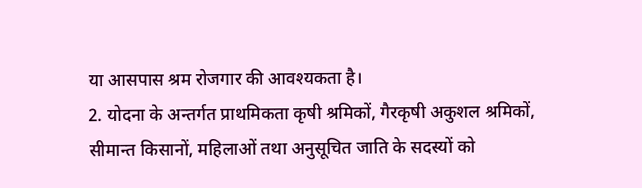या आसपास श्रम रोजगार की आवश्यकता है।
2. योदना के अन्तर्गत प्राथमिकता कृषी श्रमिकों, गैरकृषी अकुशल श्रमिकों,
सीमान्त किसानों, महिलाओं तथा अनुसूचित जाति के सदस्यों को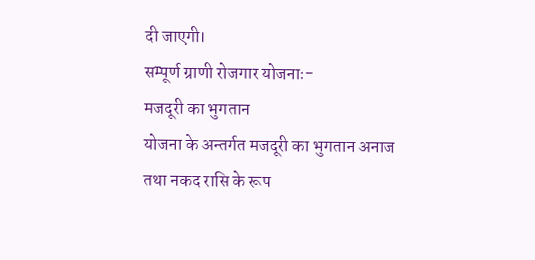दी जाएगी।
सम्पूर्ण ग्राणी रोजगार योजनाः-
मजदूरी का भुगतान
योजना के अन्तर्गत मजदूरी का भुगतान अनाज तथा नकद रासि के रूप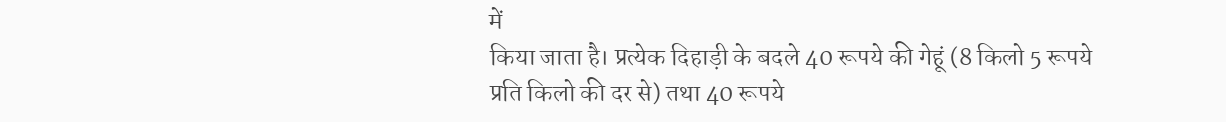में
किया जाता है। प्रत्येक दिहाड़ी के बदले 40 रूपये की गेहूं (8 किलो 5 रूपये
प्रति किलो की दर से) तथा 40 रूपये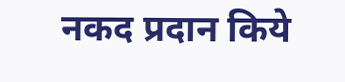नकद प्रदान किये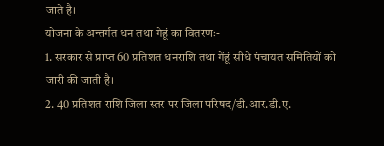जाते है।
योजना के अन्तर्गत धन तथा गेहूं का वितरणः-
1. सरकार से प्राप्त 60 प्रतिशत धनराशि तथा गेंहूं सीधे पंचायत समितियों को
जारी की जाती है।
2. 40 प्रतिशत राशि जिला स्तर पर जिला परिषद/डी.आर.डी.ए.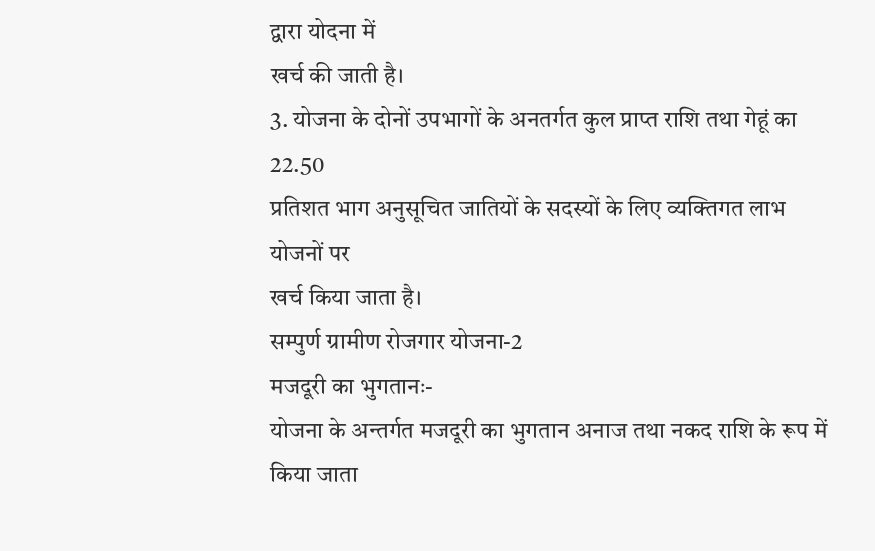द्वारा योदना में
खर्च की जाती है।
3. योजना के दोनों उपभागों के अनतर्गत कुल प्राप्त राशि तथा गेहूं का 22.50
प्रतिशत भाग अनुसूचित जातियों के सदस्यों के लिए व्यक्तिगत लाभ योजनों पर
खर्च किया जाता है।
सम्पुर्ण ग्रामीण रोजगार योजना-2
मजदूरी का भुगतानः-
योजना के अन्तर्गत मजदूरी का भुगतान अनाज तथा नकद राशि के रूप में
किया जाता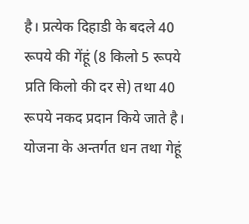है। प्रत्येक दिहाडी के बदले 40 रूपये की गेंहूं (8 किलो 5 रूपये
प्रति किलो की दर से) तथा 40 रूपये नकद प्रदान किये जाते है।
योजना के अन्तर्गत धन तथा गेहूं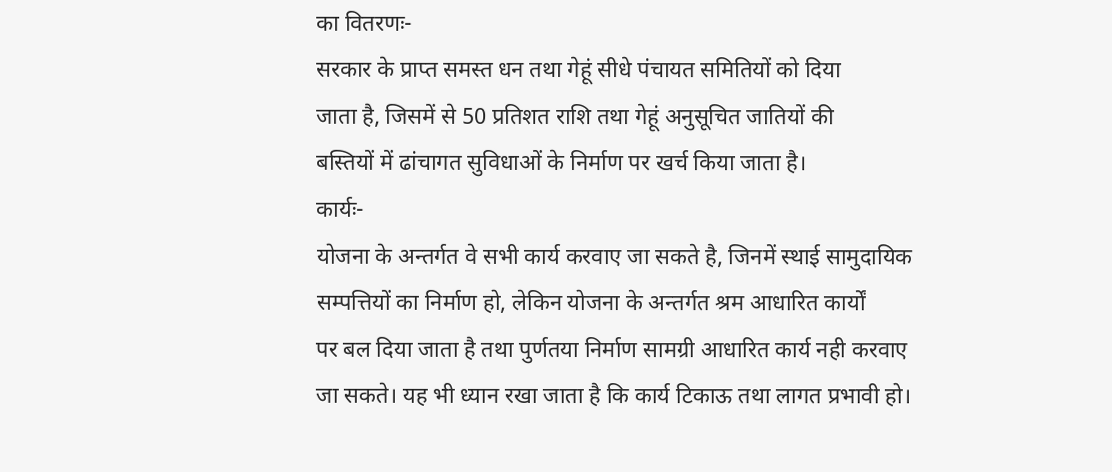का वितरणः-
सरकार के प्राप्त समस्त धन तथा गेहूं सीधे पंचायत समितियों को दिया
जाता है, जिसमें से 50 प्रतिशत राशि तथा गेहूं अनुसूचित जातियों की
बस्तियों में ढांचागत सुविधाओं के निर्माण पर खर्च किया जाता है।
कार्यः-
योजना के अन्तर्गत वे सभी कार्य करवाए जा सकते है, जिनमें स्थाई सामुदायिक
सम्पत्तियों का निर्माण हो, लेकिन योजना के अन्तर्गत श्रम आधारित कार्यों
पर बल दिया जाता है तथा पुर्णतया निर्माण सामग्री आधारित कार्य नही करवाए
जा सकते। यह भी ध्यान रखा जाता है कि कार्य टिकाऊ तथा लागत प्रभावी हो।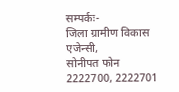सम्पर्कः-
जिला ग्रामीण विकास एजेन्सी,
सोनीपत फोन 2222700, 2222701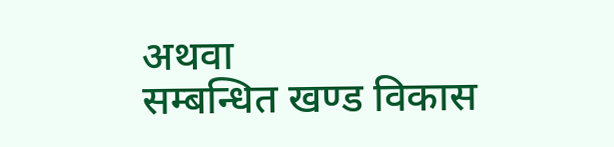अथवा
सम्बन्धित खण्ड विकास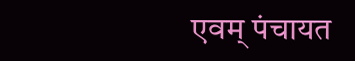एवम् पंचायत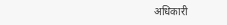अधिकारी